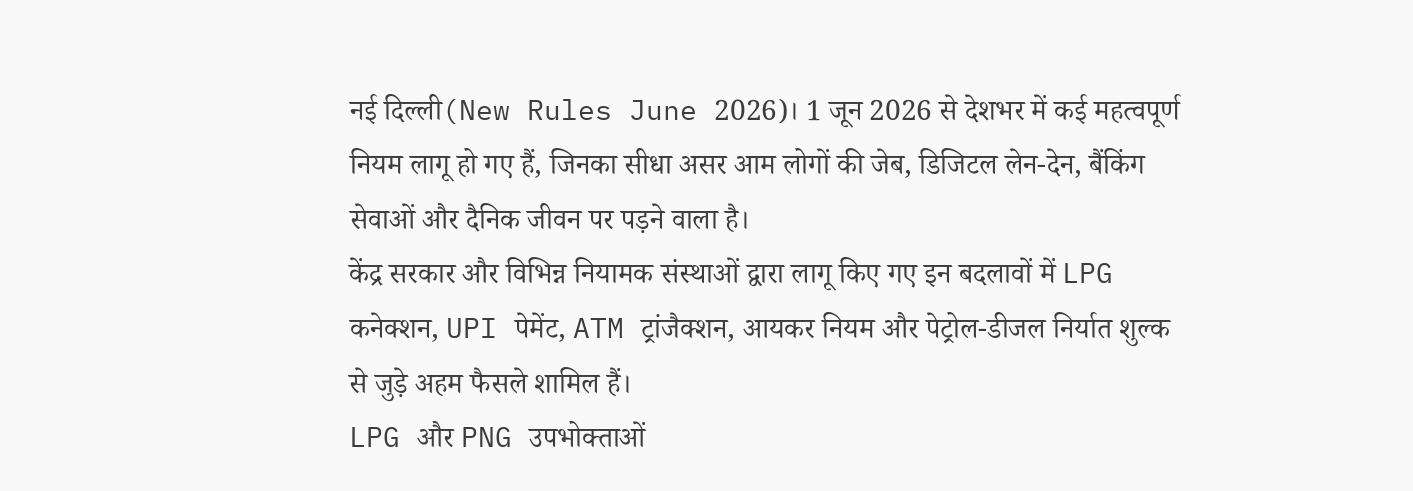नई दिल्ली(New Rules June 2026)। 1 जून 2026 से देशभर में कई महत्वपूर्ण नियम लागू हो गए हैं, जिनका सीधा असर आम लोगों की जेब, डिजिटल लेन-देन, बैंकिंग सेवाओं और दैनिक जीवन पर पड़ने वाला है।
केंद्र सरकार और विभिन्न नियामक संस्थाओं द्वारा लागू किए गए इन बदलावों में LPG कनेक्शन, UPI पेमेंट, ATM ट्रांजैक्शन, आयकर नियम और पेट्रोल-डीजल निर्यात शुल्क से जुड़े अहम फैसले शामिल हैं।
LPG और PNG उपभोक्ताओं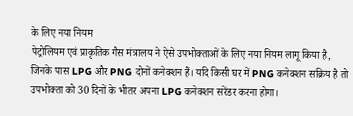के लिए नया नियम
पेट्रोलियम एवं प्राकृतिक गैस मंत्रालय ने ऐसे उपभोक्ताओं के लिए नया नियम लागू किया है, जिनके पास LPG और PNG दोनों कनेक्शन हैं। यदि किसी घर में PNG कनेक्शन सक्रिय है तो उपभोक्ता को 30 दिनों के भीतर अपना LPG कनेक्शन सरेंडर करना होगा।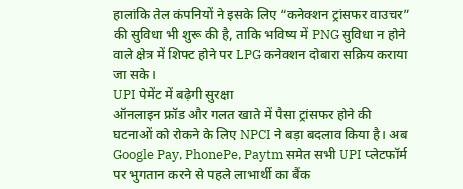हालांकि तेल कंपनियों ने इसके लिए “कनेक्शन ट्रांसफर वाउचर” की सुविधा भी शुरू की है, ताकि भविष्य में PNG सुविधा न होने वाले क्षेत्र में शिफ्ट होने पर LPG कनेक्शन दोबारा सक्रिय कराया जा सके।
UPI पेमेंट में बढ़ेगी सुरक्षा
ऑनलाइन फ्रॉड और गलत खाते में पैसा ट्रांसफर होने की घटनाओं को रोकने के लिए NPCI ने बड़ा बदलाव किया है। अब Google Pay, PhonePe, Paytm समेत सभी UPI प्लेटफॉर्म पर भुगतान करने से पहले लाभार्थी का बैंक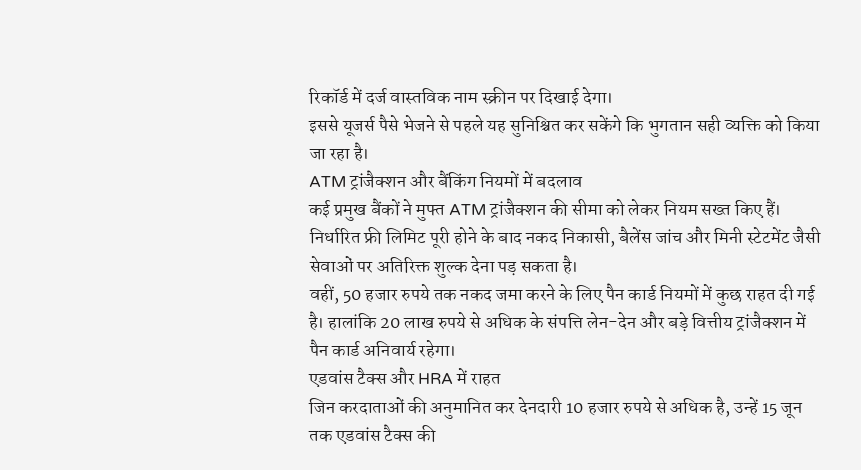रिकॉर्ड में दर्ज वास्तविक नाम स्क्रीन पर दिखाई देगा।
इससे यूजर्स पैसे भेजने से पहले यह सुनिश्चित कर सकेंगे कि भुगतान सही व्यक्ति को किया जा रहा है।
ATM ट्रांजैक्शन और बैंकिंग नियमों में बदलाव
कई प्रमुख बैंकों ने मुफ्त ATM ट्रांजैक्शन की सीमा को लेकर नियम सख्त किए हैं। निर्धारित फ्री लिमिट पूरी होने के बाद नकद निकासी, बैलेंस जांच और मिनी स्टेटमेंट जैसी सेवाओं पर अतिरिक्त शुल्क देना पड़ सकता है।
वहीं, 50 हजार रुपये तक नकद जमा करने के लिए पैन कार्ड नियमों में कुछ राहत दी गई है। हालांकि 20 लाख रुपये से अधिक के संपत्ति लेन-देन और बड़े वित्तीय ट्रांजैक्शन में पैन कार्ड अनिवार्य रहेगा।
एडवांस टैक्स और HRA में राहत
जिन करदाताओं की अनुमानित कर देनदारी 10 हजार रुपये से अधिक है, उन्हें 15 जून तक एडवांस टैक्स की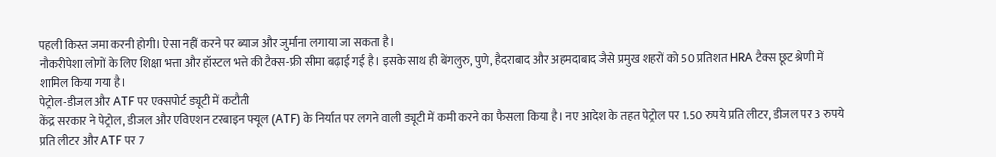पहली किस्त जमा करनी होगी। ऐसा नहीं करने पर ब्याज और जुर्माना लगाया जा सकता है।
नौकरीपेशा लोगों के लिए शिक्षा भत्ता और हॉस्टल भत्ते की टैक्स-फ्री सीमा बढ़ाई गई है। इसके साथ ही बेंगलुरु, पुणे, हैदराबाद और अहमदाबाद जैसे प्रमुख शहरों को 50 प्रतिशत HRA टैक्स छूट श्रेणी में शामिल किया गया है।
पेट्रोल-डीजल और ATF पर एक्सपोर्ट ड्यूटी में कटौती
केंद्र सरकार ने पेट्रोल, डीजल और एविएशन टरबाइन फ्यूल (ATF) के निर्यात पर लगने वाली ड्यूटी में कमी करने का फैसला किया है। नए आदेश के तहत पेट्रोल पर 1.50 रुपये प्रति लीटर, डीजल पर 3 रुपये प्रति लीटर और ATF पर 7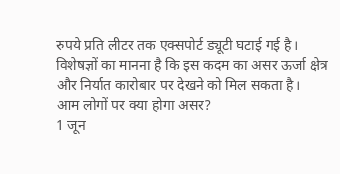रुपये प्रति लीटर तक एक्सपोर्ट ड्यूटी घटाई गई है।
विशेषज्ञों का मानना है कि इस कदम का असर ऊर्जा क्षेत्र और निर्यात कारोबार पर देखने को मिल सकता है।
आम लोगों पर क्या होगा असर?
1 जून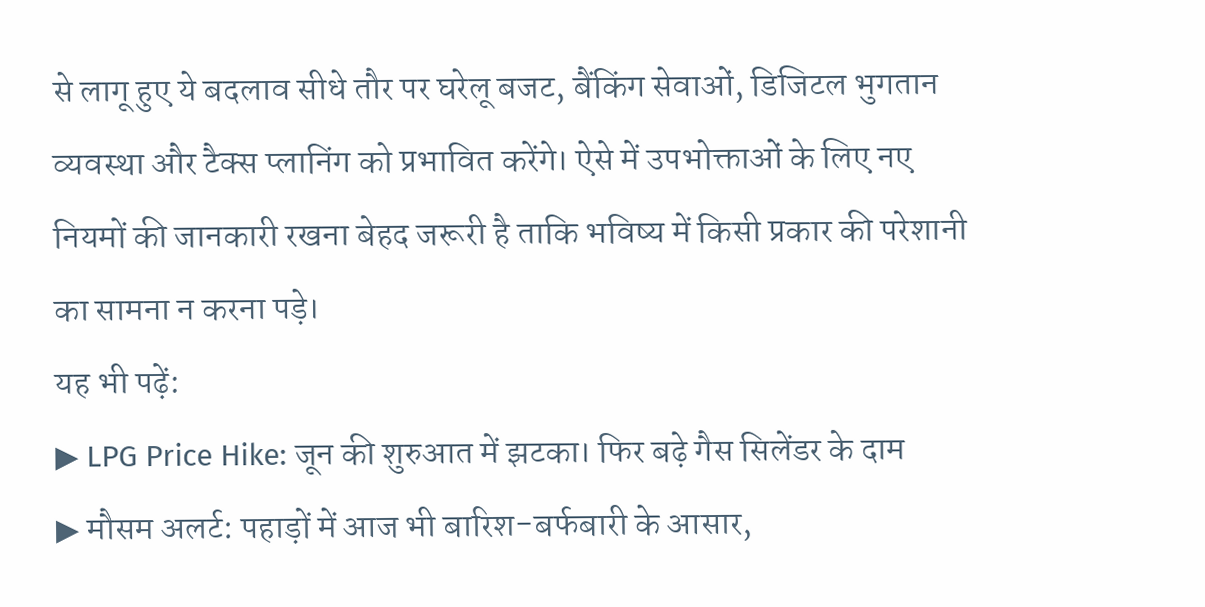से लागू हुए ये बदलाव सीधे तौर पर घरेलू बजट, बैंकिंग सेवाओं, डिजिटल भुगतान व्यवस्था और टैक्स प्लानिंग को प्रभावित करेंगे। ऐसे में उपभोक्ताओं के लिए नए नियमों की जानकारी रखना बेहद जरूरी है ताकि भविष्य में किसी प्रकार की परेशानी का सामना न करना पड़े।
यह भी पढ़ें:
▶ LPG Price Hike: जून की शुरुआत में झटका। फिर बढ़े गैस सिलेंडर के दाम
▶ मौसम अलर्ट: पहाड़ों में आज भी बारिश-बर्फबारी के आसार,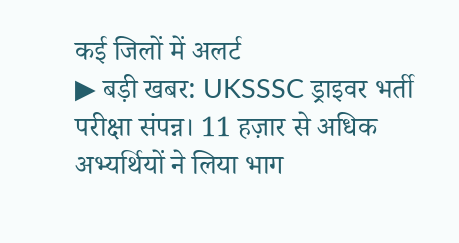कई जिलों में अलर्ट
▶ बड़ी खबर: UKSSSC ड्राइवर भर्ती परीक्षा संपन्न। 11 हज़ार से अधिक अभ्यर्थियों ने लिया भाग